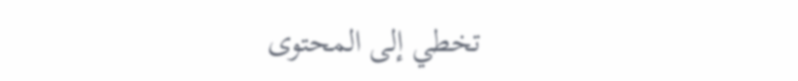تخطي إلى المحتوى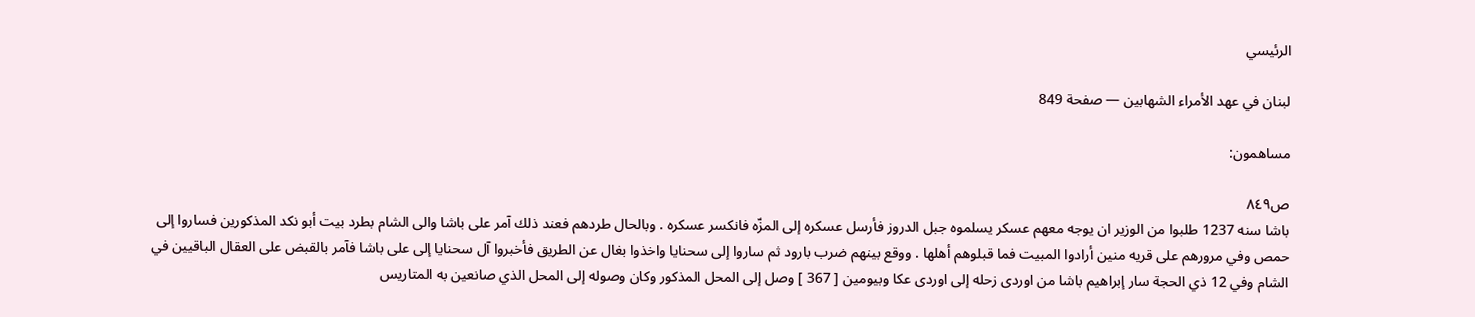الرئيسي

لبنان في عهد الأمراء الشهابين — صفحة 849

مساهمون:

ص٨٤٩
باشا سنه 1237 طلبوا من الوزير ان يوجه معهم عسكر يسلموه جبل الدروز فأرسل عسكره إلى المزّه فانكسر عسكره . وبالحال طردهم فعند ذلك آمر على باشا والى الشام بطرد بيت أبو نكد المذكورين فساروا إلى حمص وفي مرورهم على قريه منين أرادوا المبيت فما قبلوهم أهلها . ووقع بينهم ضرب بارود ثم ساروا إلى سحنايا واخذوا بغال عن الطريق فأخبروا آل سحنايا إلى على باشا فآمر بالقبض على العقال الباقيين في الشام وفي 12 ذي الحجة سار إبراهيم باشا من اوردى زحله إلى اوردى عكا وبيومين [ 367 ] وصل إلى المحل المذكور وكان وصوله إلى المحل الذي صانعين به المتاريس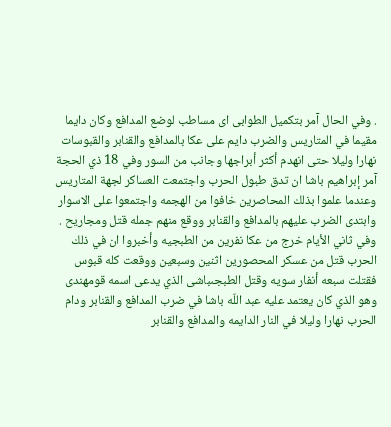. وفي الحال آمر بتكميل الطوابى اى مساطب لوضع المدافع وكان دايما مقيما في المتاريس والضرب دايم على عكا بالمدافع والقنابر والقبوسات نهارا وليلا حتى انهدم أكثر أبراجها وجانب من السور وفي 18 ذي الحجة آمر إبراهيم باشا ان تدق طبول الحرب واجتمعت العساكر لجهة المتاريس وعندما علموا بذلك المحاصرين خافوا من الهجمه واجتمعوا على الاسوار وابتدى الضرب عليهم بالمدافع والقنابر ووقع منهم جمله قتل ومجاريح . وفي ثاني الأيام خرج من عكا نفرين من الطبجيه وأخبروا ان في ذلك الحرب قتل من عسكر المحصورين اثنين وسبعين ووقعت كله قبوس فقتلت سبعه أنفار سويه وقتل الطبجىباشى الذي يدعى اسمه قومهندى وهو الذي كان يعتمد عليه عبد اللّه باشا في ضرب المدافع والقنابر ودام الحرب نهارا وليلا في النار الدايمه والمدافع والقنابر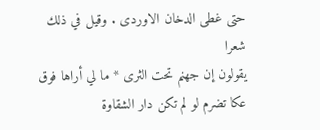حتى غطى الدخان الاوردى . وقيل في ذلك شعرا
يقولون إن جهنم تحت الثرى * ما لي أراها فوق عكا تضرم لو لم تكن دار الشقاوة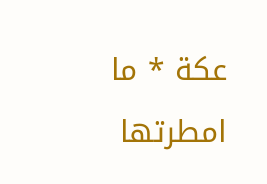عكة * ما امطرتها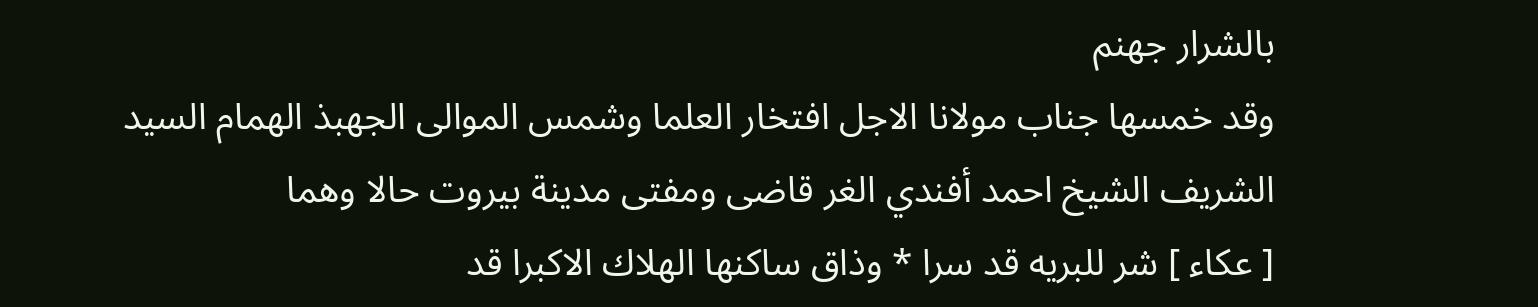بالشرار جهنم
وقد خمسها جناب مولانا الاجل افتخار العلما وشمس الموالى الجهبذ الهمام السيد الشريف الشيخ احمد أفندي الغر قاضى ومفتى مدينة بيروت حالا وهما
[ عكاء ] شر للبريه قد سرا * وذاق ساكنها الهلاك الاكبرا قد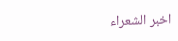اخبر الشعراء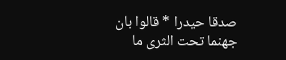صدقا حيدرا * قالوا بان جهنما تحت الثرى ما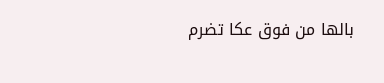بالها من فوق عكا تضرم